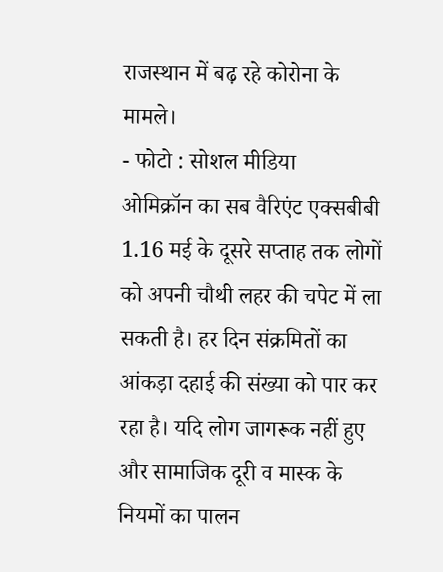राजस्थान में बढ़ रहे कोरोना के मामले।
- फोटो : सोशल मीडिया
ओमिक्रॉन का सब वैरिएंट एक्सबीबी 1.16 मई के दूसरे सप्ताह तक लोगों को अपनी चौथी लहर की चपेट में ला सकती है। हर दिन संक्रमितों का आंकड़ा दहाई की संख्या को पार कर रहा है। यदि लोग जागरूक नहीं हुए और सामाजिक दूरी व मास्क के नियमों का पालन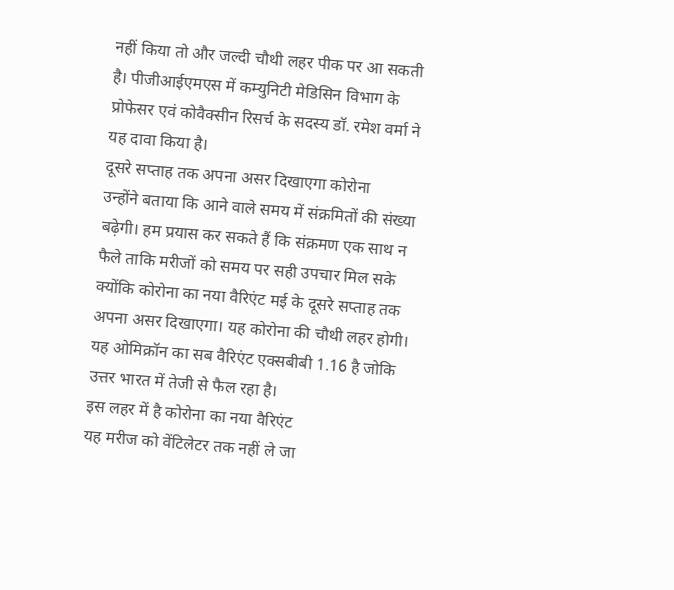नहीं किया तो और जल्दी चौथी लहर पीक पर आ सकती है। पीजीआईएमएस में कम्युनिटी मेडिसिन विभाग के प्रोफेसर एवं कोवैक्सीन रिसर्च के सदस्य डॉ. रमेश वर्मा ने यह दावा किया है।
दूसरे सप्ताह तक अपना असर दिखाएगा कोरोना
उन्होंने बताया कि आने वाले समय में संक्रमितों की संख्या बढ़ेगी। हम प्रयास कर सकते हैं कि संक्रमण एक साथ न फैले ताकि मरीजों को समय पर सही उपचार मिल सके क्योंकि कोरोना का नया वैरिएंट मई के दूसरे सप्ताह तक अपना असर दिखाएगा। यह कोरोना की चौथी लहर होगी। यह ओमिक्रॉन का सब वैरिएंट एक्सबीबी 1.16 है जोकि उत्तर भारत में तेजी से फैल रहा है।
इस लहर में है कोरोना का नया वैरिएंट
यह मरीज को वेंटिलेटर तक नहीं ले जा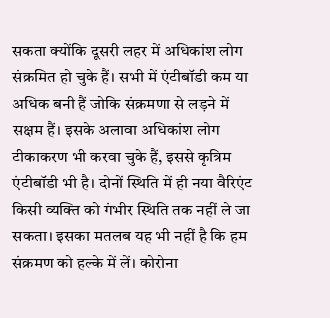सकता क्योंकि दूसरी लहर में अधिकांश लोग संक्रमित हो चुके हैं। सभी में एंटीबॉडी कम या अधिक बनी हैं जोकि संक्रमणा से लड़ने में सक्षम हैं। इसके अलावा अधिकांश लोग टीकाकरण भी करवा चुके हैं, इससे कृत्रिम एंटीबॉडी भी है। दोनों स्थिति में ही नया वैरिएंट किसी व्यक्ति को गंभीर स्थिति तक नहीं ले जा सकता। इसका मतलब यह भी नहीं है कि हम संक्रमण को हल्के में लें। कोरोना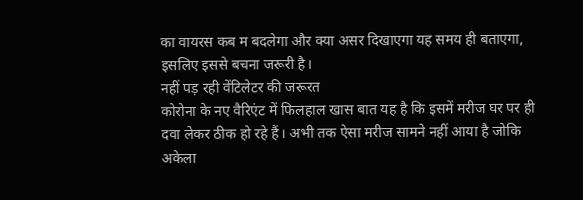का वायरस कब म बदलेगा और क्या असर दिखाएगा यह समय ही बताएगा, इसलिए इससे बचना जरूरी है।
नहीं पड़ रही वेंटिलेटर की जरूरत
कोरोना के नए वैरिएंट में फिलहाल खास बात यह है कि इसमें मरीज घर पर ही दवा लेकर ठीक हो रहे हैं। अभी तक ऐसा मरीज सामने नहीं आया है जोकि अकेला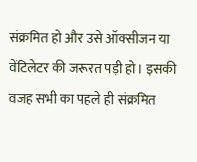संक्रमित हो और उसे ऑक्सीजन या वेंटिलेटर की जरूरत पड़ी हो। इसकी वजह सभी का पहले ही संक्रमित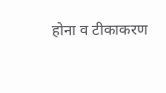होना व टीकाकरण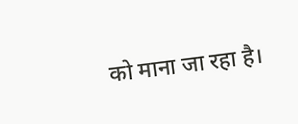को माना जा रहा है।